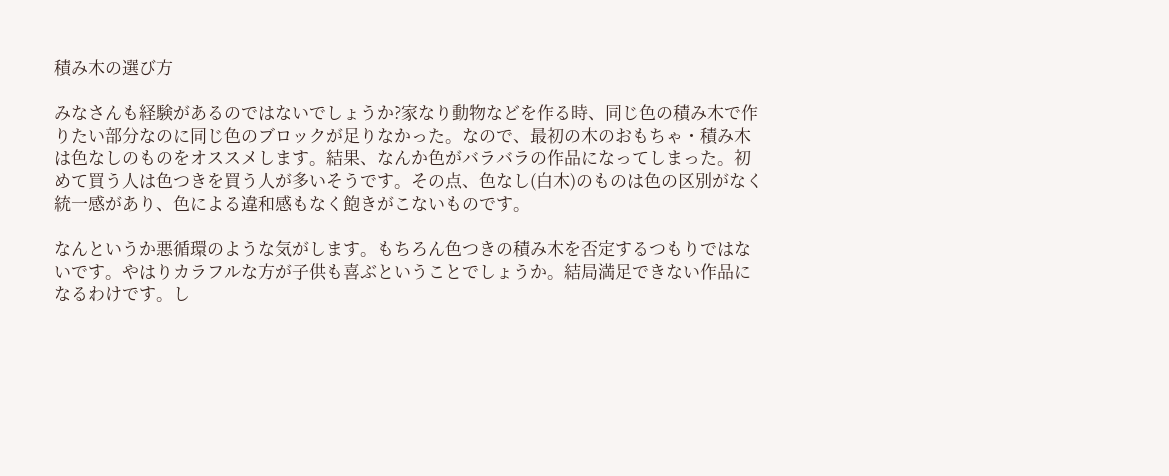積み木の選び方

みなさんも経験があるのではないでしょうか?家なり動物などを作る時、同じ色の積み木で作りたい部分なのに同じ色のブロックが足りなかった。なので、最初の木のおもちゃ・積み木は色なしのものをオススメします。結果、なんか色がバラバラの作品になってしまった。初めて買う人は色つきを買う人が多いそうです。その点、色なし(白木)のものは色の区別がなく統一感があり、色による違和感もなく飽きがこないものです。

なんというか悪循環のような気がします。もちろん色つきの積み木を否定するつもりではないです。やはりカラフルな方が子供も喜ぶということでしょうか。結局満足できない作品になるわけです。し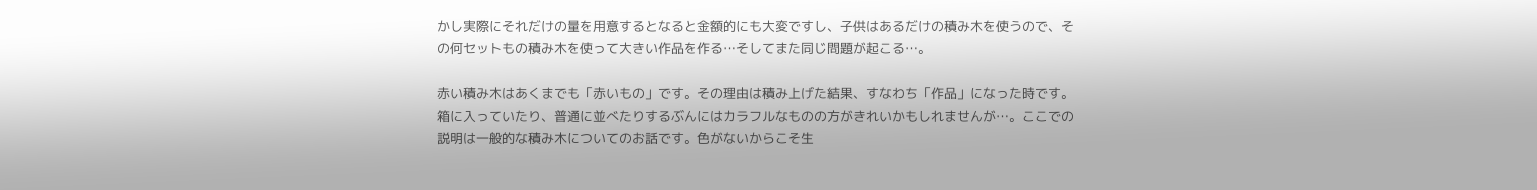かし実際にそれだけの量を用意するとなると金額的にも大変ですし、子供はあるだけの積み木を使うので、その何セットもの積み木を使って大きい作品を作る…そしてまた同じ問題が起こる…。

赤い積み木はあくまでも「赤いもの」です。その理由は積み上げた結果、すなわち「作品」になった時です。箱に入っていたり、普通に並べたりするぶんにはカラフルなものの方がきれいかもしれませんが…。ここでの説明は一般的な積み木についてのお話です。色がないからこそ生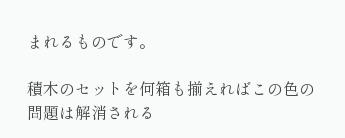まれるものです。

積木のセットを何箱も揃えればこの色の問題は解消される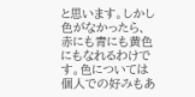と思います。しかし色がなかったら、赤にも青にも黄色にもなれるわけです。色については個人での好みもあ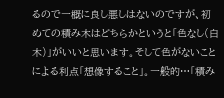るので一概に良し悪しはないのですが、初めての積み木はどちらかというと「色なし(白木)」がいいと思います。そして色がないことによる利点「想像すること」。一般的…「積み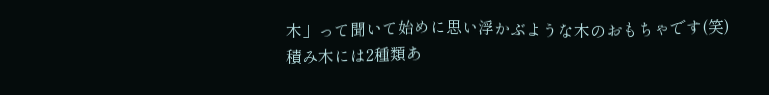木」って聞いて始めに思い浮かぶような木のおもちゃです(笑)積み木には2種類あ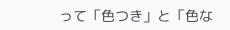って「色つき」と「色な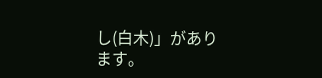し(白木)」があります。